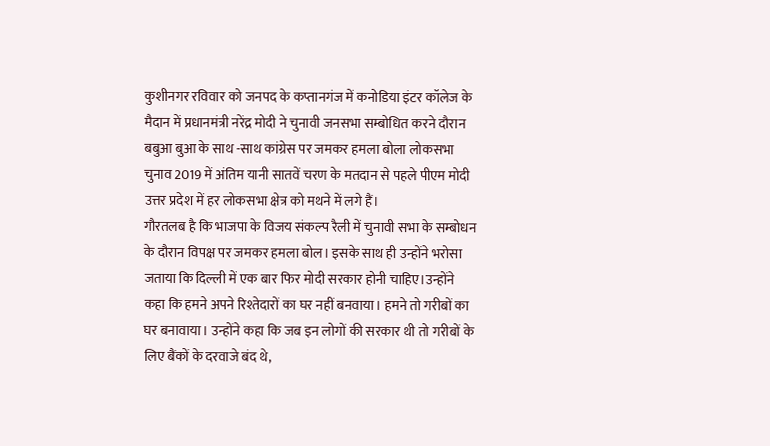कुशीनगर रविवार को जनपद के कप्तानगंज में कनोडिया इंटर कॉलेज के मैदान में प्रधानमंत्री नरेंद्र मोदी ने चुनावी जनसभा सम्बोधित करने दौरान बबुआ बुआ के साथ -साथ कांग्रेस पर जमकर हमला बोला लोकसभा चुनाव 2019 में अंतिम यानी सातवें चरण के मतदान से पहले पीएम मोदी उत्तर प्रदेश में हर लोकसभा क्षेत्र को मथने में लगे हैं।
गौरतलब है कि भाजपा के विजय संकल्प रैली में चुनावी सभा के सम्बोधन के दौरान विपक्ष पर जमकर हमला बोल। इसके साथ ही उन्होंने भरोसा जताया कि दिल्ली में एक बार फिर मोदी सरकार होनी चाहिए।उन्होंने कहा कि हमने अपने रिश्तेदारों का घर नहीं बनवाया। हमने तो गरीबों का घर बनावाया। उन्होंने कहा कि जब इन लोगों की सरकार थी तो गरीबों के लिए बैंकों के दरवाजे बंद थे,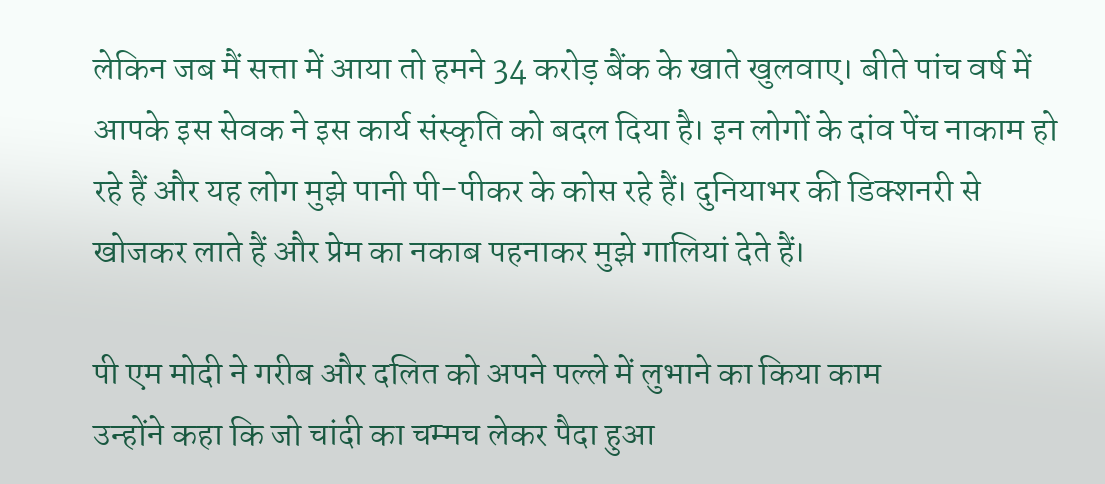लेकिन जब मैं सत्ता में आया तो हमने 34 करोड़ बैंक के खाते खुलवाए। बीते पांच वर्ष में आपके इस सेवक ने इस कार्य संस्कृति को बदल दिया है। इन लोगों के दांव पेंच नाकाम हो रहे हैं और यह लोग मुझे पानी पी-पीकर के कोस रहे हैं। दुनियाभर की डिक्शनरी से खोजकर लाते हैं और प्रेम का नकाब पहनाकर मुझे गालियां देते हैं।

पी एम मोदी ने गरीब और दलित को अपने पल्ले में लुभाने का किया काम
उन्होंने कहा कि जो चांदी का चम्मच लेकर पैदा हुआ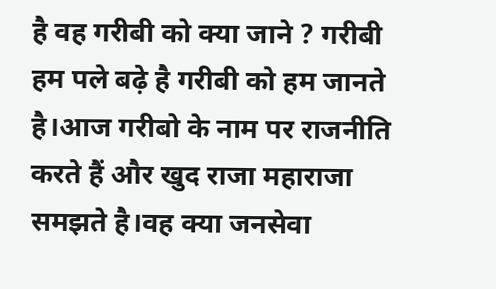है वह गरीबी को क्या जाने ? गरीबी हम पले बढ़े है गरीबी को हम जानते है।आज गरीबो के नाम पर राजनीति करते हैं और खुद राजा महाराजा समझते है।वह क्या जनसेवा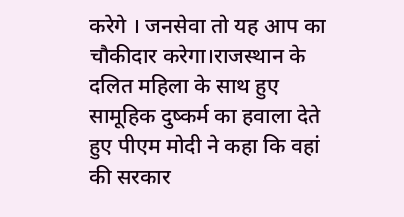करेगे । जनसेवा तो यह आप का चौकीदार करेगा।राजस्थान के दलित महिला के साथ हुए सामूहिक दुष्कर्म का हवाला देते हुए पीएम मोदी ने कहा कि वहां की सरकार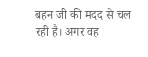बहन जी की मदद से चल रही है। अगर वह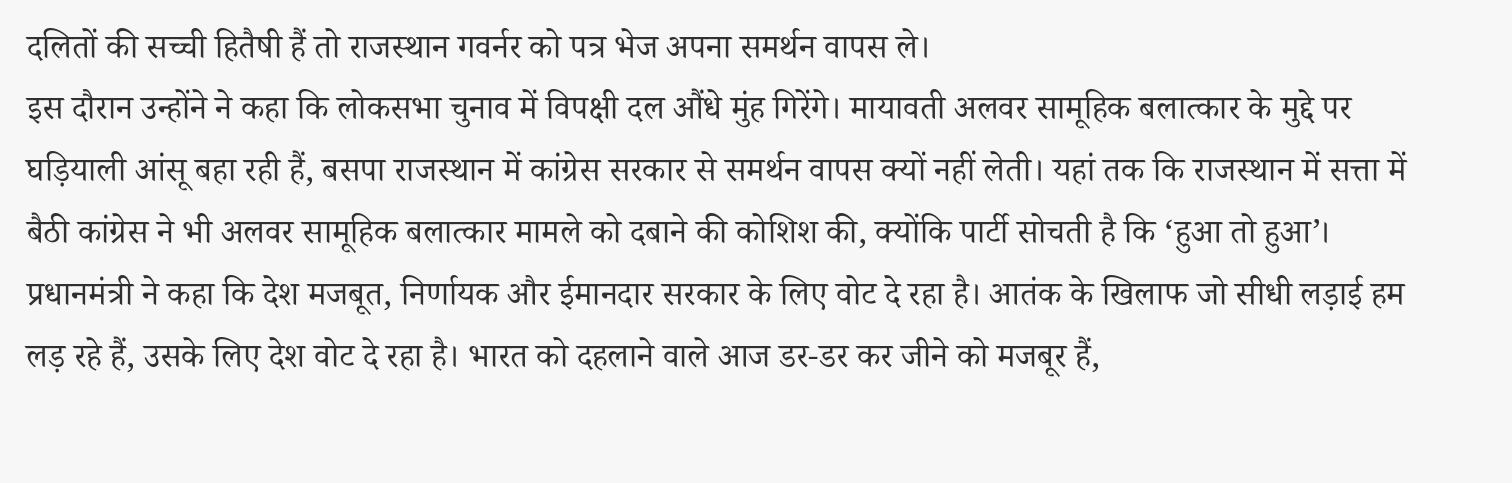दलितों की सच्ची हितैषी हैं तो राजस्थान गवर्नर को पत्र भेज अपना समर्थन वापस ले।
इस दौरान उन्होंने ने कहा कि लोकसभा चुनाव में विपक्षी दल औंधे मुंह गिरेंगे। मायावती अलवर सामूहिक बलात्कार के मुद्दे पर घड़ियाली आंसू बहा रही हैं, बसपा राजस्थान में कांग्रेस सरकार से समर्थन वापस क्यों नहीं लेती। यहां तक कि राजस्थान में सत्ता में बैठी कांग्रेस ने भी अलवर सामूहिक बलात्कार मामले को दबाने की कोशिश की, क्योंकि पार्टी सोचती है कि ‘हुआ तो हुआ’।
प्रधानमंत्री ने कहा कि देश मजबूत, निर्णायक और ईमानदार सरकार के लिए वोट दे रहा है। आतंक के खिलाफ जो सीधी लड़ाई हम लड़ रहे हैं, उसके लिए देश वोट दे रहा है। भारत को दहलाने वाले आज डर-डर कर जीने को मजबूर हैं,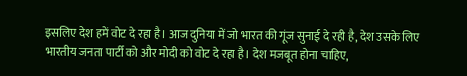इसलिए देश हमें वोट दे रहा है। आज दुनिया में जो भारत की गूंज सुनाई दे रही है, देश उसके लिए भारतीय जनता पार्टी को और मोदी को वोट दे रहा है। देश मजबूत होना चाहिए,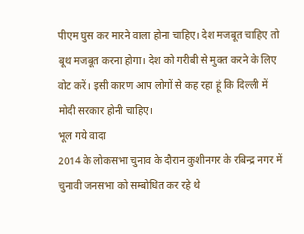पीएम घुस कर मारने वाला होना चाहिए। देश मजबूत चाहिए तो बूथ मजबूत करना होगा। देश को गरीबी से मुक्त करने के लिए वोट करें। इसी कारण आप लोगों से कह रहा हूं कि दिल्ली में मोदी सरकार होनी चाहिए।
भूल गये वादा
2014 के लोकसभा चुनाव के दौरान कुशीनगर के रबिन्द्र नगर में चुनावी जनसभा को सम्बोधित कर रहे थे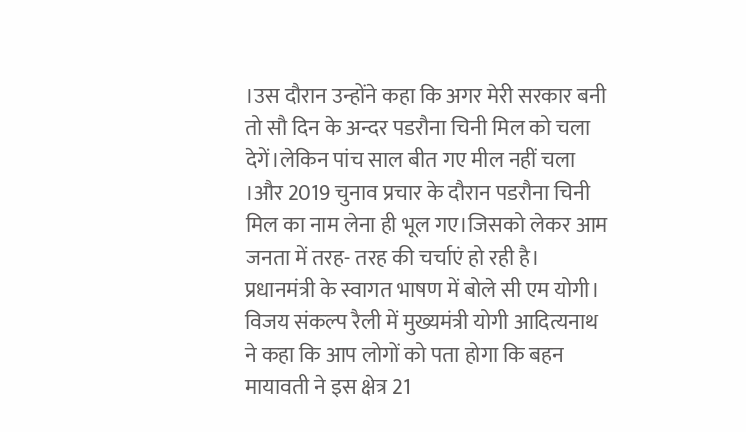।उस दौरान उन्होंने कहा कि अगर मेरी सरकार बनी तो सौ दिन के अन्दर पडरौना चिनी मिल को चला देगें।लेकिन पांच साल बीत गए मील नहीं चला ।और 2019 चुनाव प्रचार के दौरान पडरौना चिनी मिल का नाम लेना ही भूल गए।जिसको लेकर आम जनता में तरह- तरह की चर्चाएं हो रही है।
प्रधानमंत्री के स्वागत भाषण में बोले सी एम योगी।
विजय संकल्प रैली में मुख्यमंत्री योगी आदित्यनाथ ने कहा कि आप लोगों को पता होगा कि बहन मायावती ने इस क्षेत्र 21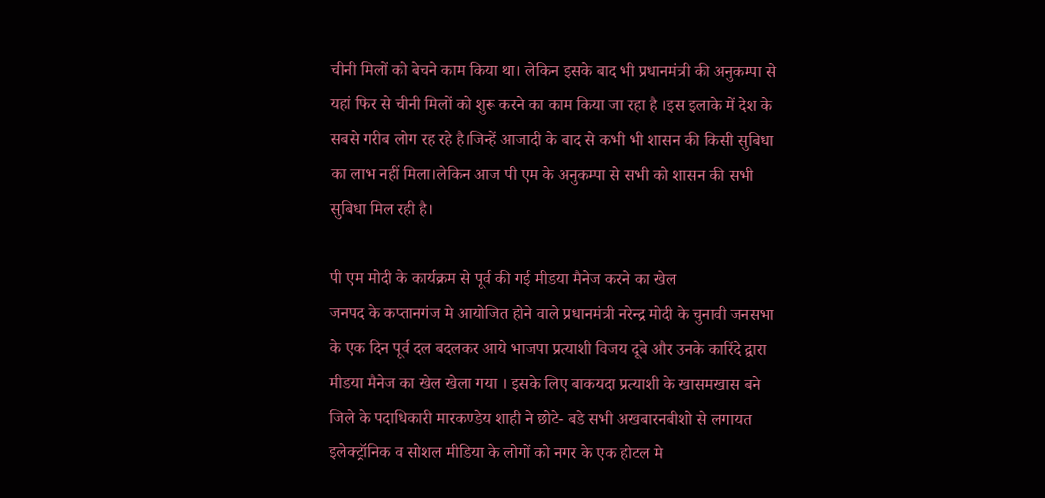चीनी मिलों को बेचने काम किया था। लेकिन इसके बाद भी प्रधानमंत्री की अनुकम्पा से यहां फिर से चीनी मिलों को शुरू करने का काम किया जा रहा है ।इस इलाके में देश के सबसे गरीब लोग रह रहे है।जिन्हें आजादी के बाद से कभी भी शासन की किसी सुबिधा का लाभ नहीं मिला।लेकिन आज पी एम के अनुकम्पा से सभी को शासन की सभी सुबिधा मिल रही है।

पी एम मोदी के कार्यक्रम से पूर्व की गई मीडया मैनेज करने का खेल
जनपद के कप्तानगंज मे आयोजित होने वाले प्रधानमंत्री नरेन्द्र मोदी के चुनावी जनसभा के एक दिन पूर्व दल बदलकर आये भाजपा प्रत्याशी विजय दूबे और उनके कारिंदे द्वारा मीडया मैनेज का खेल खेला गया । इसके लिए बाकयदा प्रत्याशी के खासमखास बने जिले के पदाधिकारी मारकण्डेय शाही ने छोटे- बडे सभी अखबारनबीशो से लगायत इलेक्ट्रॉनिक व सोशल मीडिया के लोगों को नगर के एक होटल मे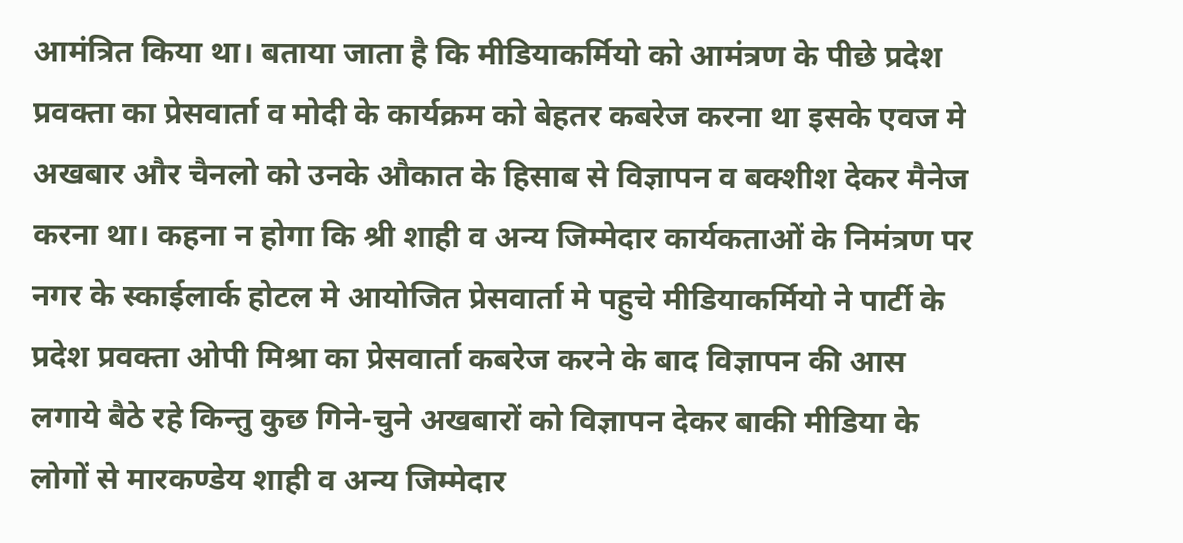आमंत्रित किया था। बताया जाता है कि मीडियाकर्मियो को आमंत्रण के पीछे प्रदेश प्रवक्ता का प्रेसवार्ता व मोदी के कार्यक्रम को बेहतर कबरेज करना था इसके एवज मे अखबार और चैनलो को उनके औकात के हिसाब से विज्ञापन व बक्शीश देकर मैनेज करना था। कहना न होगा कि श्री शाही व अन्य जिम्मेदार कार्यकताओं के निमंत्रण पर नगर के स्काईलार्क होटल मे आयोजित प्रेसवार्ता मे पहुचे मीडियाकर्मियो ने पार्टी के प्रदेश प्रवक्ता ओपी मिश्रा का प्रेसवार्ता कबरेज करने के बाद विज्ञापन की आस लगाये बैठे रहे किन्तु कुछ गिने-चुने अखबारों को विज्ञापन देकर बाकी मीडिया के लोगों से मारकण्डेय शाही व अन्य जिम्मेदार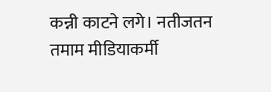कन्नी काटने लगे। नतीजतन तमाम मीडियाकर्मी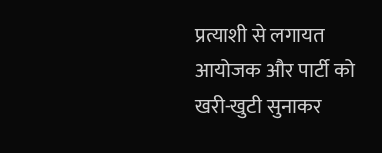प्रत्याशी से लगायत आयोजक और पार्टी को खरी-खुटी सुनाकर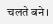चलते बने।